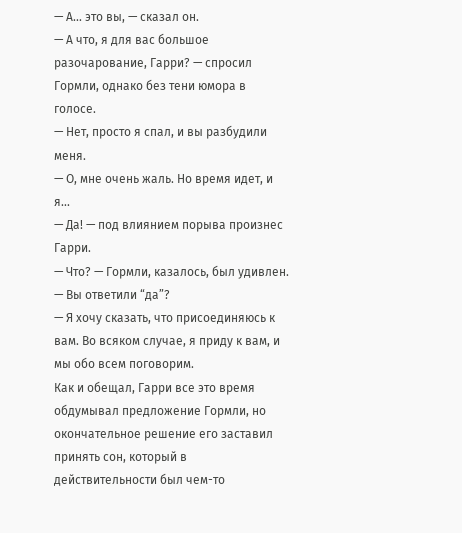— А... это вы, — сказал он.
— А что, я для вас большое разочарование, Гарри? — спросил Гормли, однако без тени юмора в голосе.
— Нет, просто я спал, и вы разбудили меня.
— О, мне очень жаль. Но время идет, и я...
— Да! — под влиянием порыва произнес Гарри.
— Что? — Гормли, казалось, был удивлен. — Вы ответили “да”?
— Я хочу сказать, что присоединяюсь к вам. Во всяком случае, я приду к вам, и мы обо всем поговорим.
Как и обещал, Гарри все это время обдумывал предложение Гормли, но окончательное решение его заставил принять сон, который в действительности был чем-то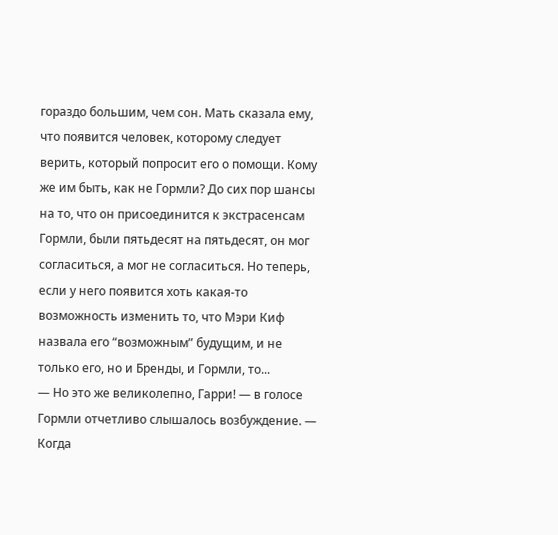гораздо большим, чем сон. Мать сказала ему, что появится человек, которому следует верить, который попросит его о помощи. Кому же им быть, как не Гормли? До сих пор шансы на то, что он присоединится к экстрасенсам Гормли, были пятьдесят на пятьдесят, он мог согласиться, а мог не согласиться. Но теперь, если у него появится хоть какая-то возможность изменить то, что Мэри Киф назвала его “возможным” будущим, и не только его, но и Бренды, и Гормли, то...
— Но это же великолепно, Гарри! — в голосе Гормли отчетливо слышалось возбуждение. — Когда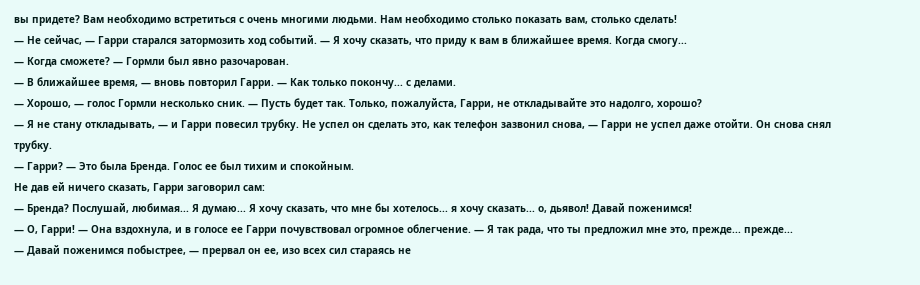вы придете? Вам необходимо встретиться с очень многими людьми. Нам необходимо столько показать вам, столько сделать!
— Не сейчас, — Гарри старался затормозить ход событий. — Я хочу сказать, что приду к вам в ближайшее время. Когда смогу...
— Когда сможете? — Гормли был явно разочарован.
— В ближайшее время, — вновь повторил Гарри. — Как только покончу... с делами.
— Хорошо, — голос Гормли несколько сник. — Пусть будет так. Только, пожалуйста, Гарри, не откладывайте это надолго, хорошо?
— Я не стану откладывать, — и Гарри повесил трубку. Не успел он сделать это, как телефон зазвонил снова, — Гарри не успел даже отойти. Он снова снял трубку.
— Гарри? — Это была Бренда. Голос ее был тихим и спокойным.
Не дав ей ничего сказать, Гарри заговорил сам:
— Бренда? Послушай, любимая... Я думаю... Я хочу сказать, что мне бы хотелось... я хочу сказать... о, дьявол! Давай поженимся!
— О, Гарри! — Она вздохнула, и в голосе ее Гарри почувствовал огромное облегчение. — Я так рада, что ты предложил мне это, прежде... прежде...
— Давай поженимся побыстрее, — прервал он ее, изо всех сил стараясь не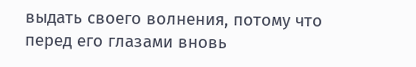выдать своего волнения, потому что перед его глазами вновь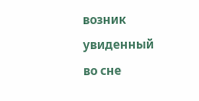возник увиденный во сне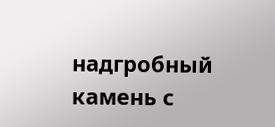надгробный камень с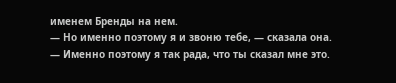именем Бренды на нем.
— Но именно поэтому я и звоню тебе, — сказала она. — Именно поэтому я так рада, что ты сказал мне это.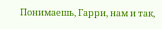Понимаешь, Гарри, нам и так,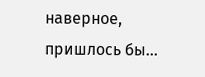наверное, пришлось бы...